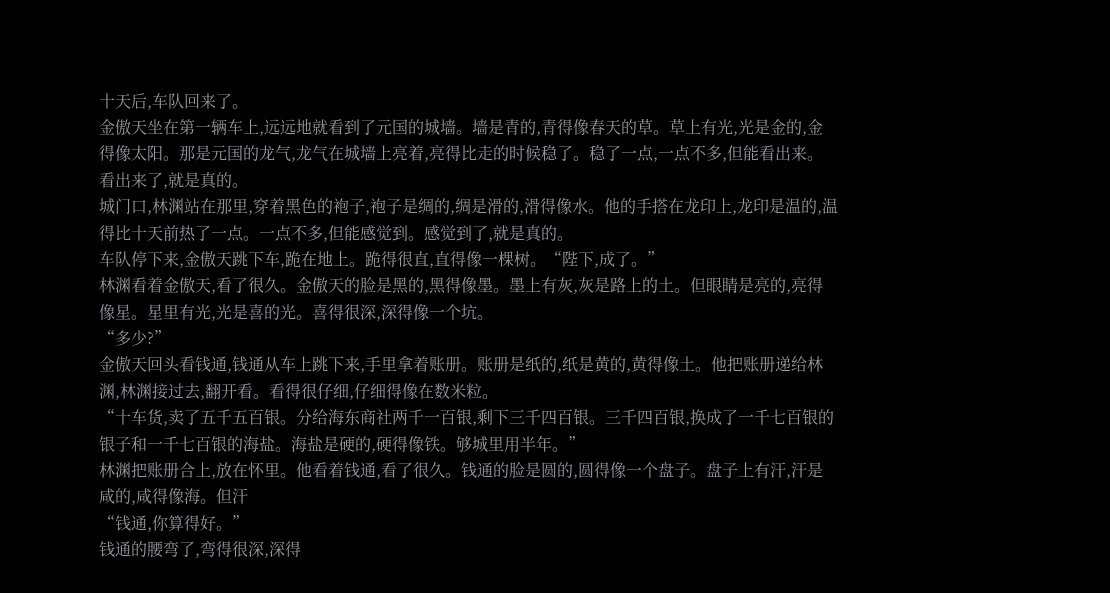十天后,车队回来了。
金傲天坐在第一辆车上,远远地就看到了元国的城墙。墙是青的,青得像春天的草。草上有光,光是金的,金得像太阳。那是元国的龙气,龙气在城墙上亮着,亮得比走的时候稳了。稳了一点,一点不多,但能看出来。看出来了,就是真的。
城门口,林渊站在那里,穿着黑色的袍子,袍子是绸的,绸是滑的,滑得像水。他的手搭在龙印上,龙印是温的,温得比十天前热了一点。一点不多,但能感觉到。感觉到了,就是真的。
车队停下来,金傲天跳下车,跪在地上。跪得很直,直得像一棵树。“陛下,成了。”
林渊看着金傲天,看了很久。金傲天的脸是黑的,黑得像墨。墨上有灰,灰是路上的土。但眼睛是亮的,亮得像星。星里有光,光是喜的光。喜得很深,深得像一个坑。
“多少?”
金傲天回头看钱通,钱通从车上跳下来,手里拿着账册。账册是纸的,纸是黄的,黄得像土。他把账册递给林渊,林渊接过去,翻开看。看得很仔细,仔细得像在数米粒。
“十车货,卖了五千五百银。分给海东商社两千一百银,剩下三千四百银。三千四百银,换成了一千七百银的银子和一千七百银的海盐。海盐是硬的,硬得像铁。够城里用半年。”
林渊把账册合上,放在怀里。他看着钱通,看了很久。钱通的脸是圆的,圆得像一个盘子。盘子上有汗,汗是咸的,咸得像海。但汗
“钱通,你算得好。”
钱通的腰弯了,弯得很深,深得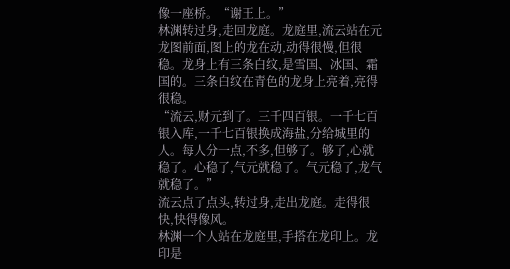像一座桥。“谢王上。”
林渊转过身,走回龙庭。龙庭里,流云站在元龙图前面,图上的龙在动,动得很慢,但很稳。龙身上有三条白纹,是雪国、冰国、霜国的。三条白纹在青色的龙身上亮着,亮得很稳。
“流云,财元到了。三千四百银。一千七百银入库,一千七百银换成海盐,分给城里的人。每人分一点,不多,但够了。够了,心就稳了。心稳了,气元就稳了。气元稳了,龙气就稳了。”
流云点了点头,转过身,走出龙庭。走得很快,快得像风。
林渊一个人站在龙庭里,手搭在龙印上。龙印是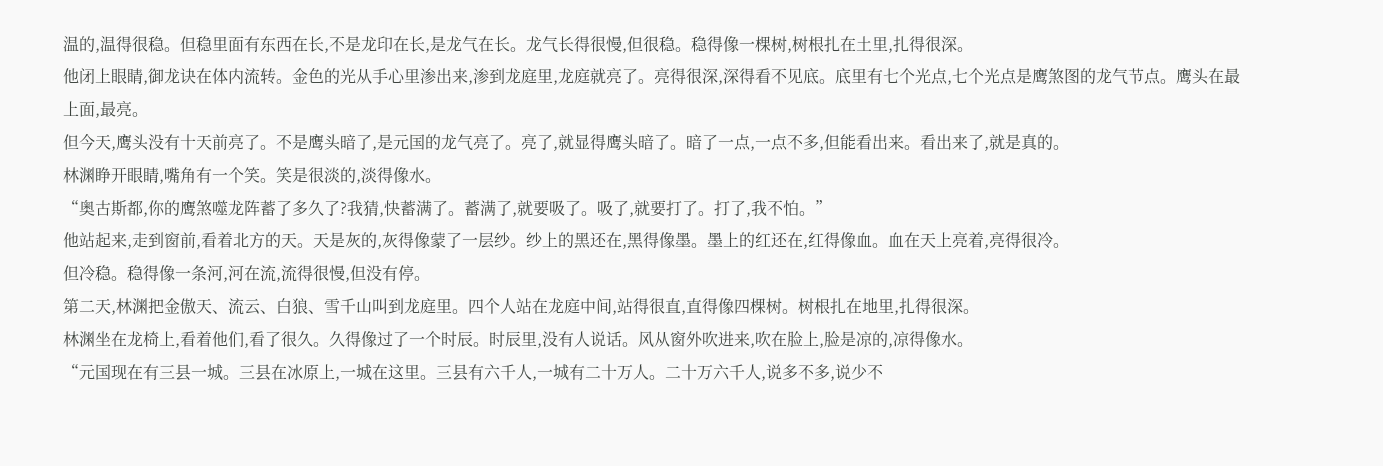温的,温得很稳。但稳里面有东西在长,不是龙印在长,是龙气在长。龙气长得很慢,但很稳。稳得像一棵树,树根扎在土里,扎得很深。
他闭上眼睛,御龙诀在体内流转。金色的光从手心里渗出来,渗到龙庭里,龙庭就亮了。亮得很深,深得看不见底。底里有七个光点,七个光点是鹰煞图的龙气节点。鹰头在最上面,最亮。
但今天,鹰头没有十天前亮了。不是鹰头暗了,是元国的龙气亮了。亮了,就显得鹰头暗了。暗了一点,一点不多,但能看出来。看出来了,就是真的。
林渊睁开眼睛,嘴角有一个笑。笑是很淡的,淡得像水。
“奥古斯都,你的鹰煞噬龙阵蓄了多久了?我猜,快蓄满了。蓄满了,就要吸了。吸了,就要打了。打了,我不怕。”
他站起来,走到窗前,看着北方的天。天是灰的,灰得像蒙了一层纱。纱上的黑还在,黑得像墨。墨上的红还在,红得像血。血在天上亮着,亮得很冷。
但冷稳。稳得像一条河,河在流,流得很慢,但没有停。
第二天,林渊把金傲天、流云、白狼、雪千山叫到龙庭里。四个人站在龙庭中间,站得很直,直得像四棵树。树根扎在地里,扎得很深。
林渊坐在龙椅上,看着他们,看了很久。久得像过了一个时辰。时辰里,没有人说话。风从窗外吹进来,吹在脸上,脸是凉的,凉得像水。
“元国现在有三县一城。三县在冰原上,一城在这里。三县有六千人,一城有二十万人。二十万六千人,说多不多,说少不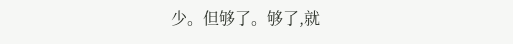少。但够了。够了,就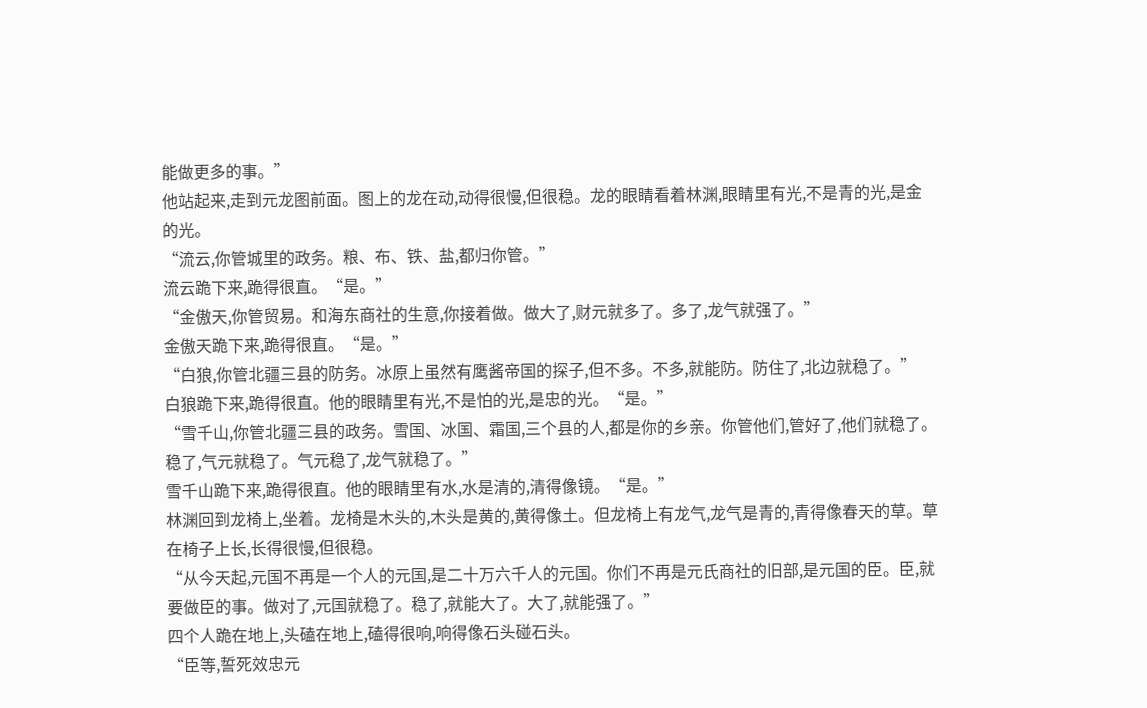能做更多的事。”
他站起来,走到元龙图前面。图上的龙在动,动得很慢,但很稳。龙的眼睛看着林渊,眼睛里有光,不是青的光,是金的光。
“流云,你管城里的政务。粮、布、铁、盐,都归你管。”
流云跪下来,跪得很直。“是。”
“金傲天,你管贸易。和海东商社的生意,你接着做。做大了,财元就多了。多了,龙气就强了。”
金傲天跪下来,跪得很直。“是。”
“白狼,你管北疆三县的防务。冰原上虽然有鹰酱帝国的探子,但不多。不多,就能防。防住了,北边就稳了。”
白狼跪下来,跪得很直。他的眼睛里有光,不是怕的光,是忠的光。“是。”
“雪千山,你管北疆三县的政务。雪国、冰国、霜国,三个县的人,都是你的乡亲。你管他们,管好了,他们就稳了。稳了,气元就稳了。气元稳了,龙气就稳了。”
雪千山跪下来,跪得很直。他的眼睛里有水,水是清的,清得像镜。“是。”
林渊回到龙椅上,坐着。龙椅是木头的,木头是黄的,黄得像土。但龙椅上有龙气,龙气是青的,青得像春天的草。草在椅子上长,长得很慢,但很稳。
“从今天起,元国不再是一个人的元国,是二十万六千人的元国。你们不再是元氏商社的旧部,是元国的臣。臣,就要做臣的事。做对了,元国就稳了。稳了,就能大了。大了,就能强了。”
四个人跪在地上,头磕在地上,磕得很响,响得像石头碰石头。
“臣等,誓死效忠元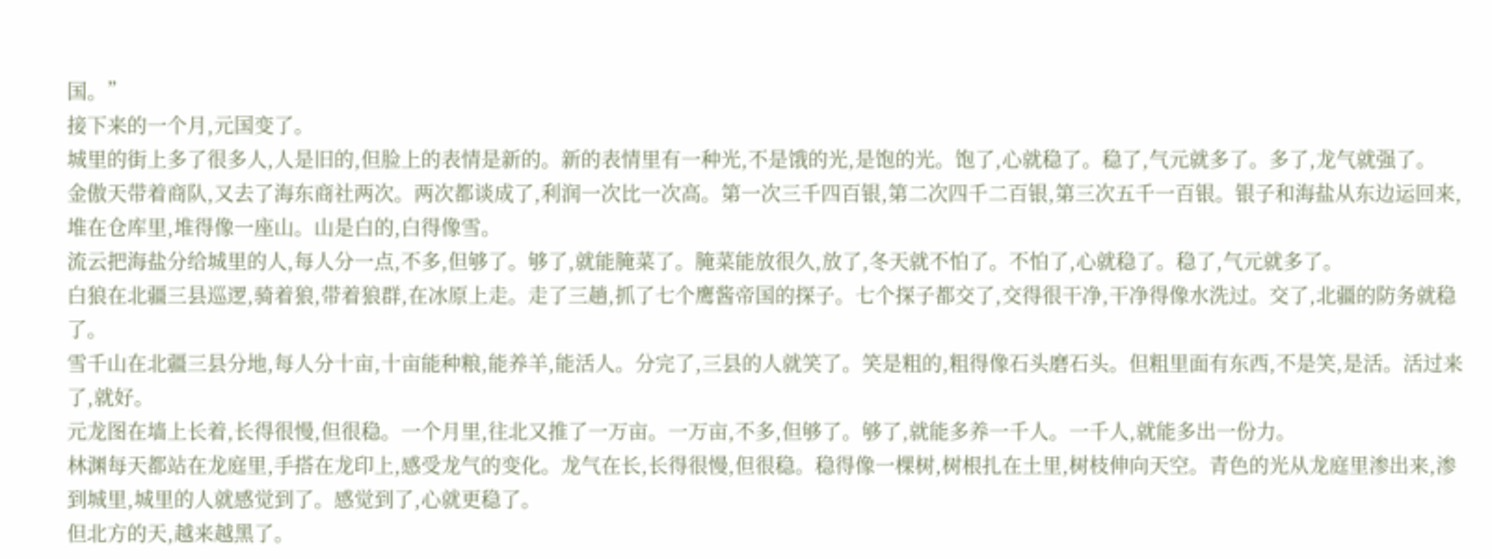国。”
接下来的一个月,元国变了。
城里的街上多了很多人,人是旧的,但脸上的表情是新的。新的表情里有一种光,不是饿的光,是饱的光。饱了,心就稳了。稳了,气元就多了。多了,龙气就强了。
金傲天带着商队,又去了海东商社两次。两次都谈成了,利润一次比一次高。第一次三千四百银,第二次四千二百银,第三次五千一百银。银子和海盐从东边运回来,堆在仓库里,堆得像一座山。山是白的,白得像雪。
流云把海盐分给城里的人,每人分一点,不多,但够了。够了,就能腌菜了。腌菜能放很久,放了,冬天就不怕了。不怕了,心就稳了。稳了,气元就多了。
白狼在北疆三县巡逻,骑着狼,带着狼群,在冰原上走。走了三趟,抓了七个鹰酱帝国的探子。七个探子都交了,交得很干净,干净得像水洗过。交了,北疆的防务就稳了。
雪千山在北疆三县分地,每人分十亩,十亩能种粮,能养羊,能活人。分完了,三县的人就笑了。笑是粗的,粗得像石头磨石头。但粗里面有东西,不是笑,是活。活过来了,就好。
元龙图在墙上长着,长得很慢,但很稳。一个月里,往北又推了一万亩。一万亩,不多,但够了。够了,就能多养一千人。一千人,就能多出一份力。
林渊每天都站在龙庭里,手搭在龙印上,感受龙气的变化。龙气在长,长得很慢,但很稳。稳得像一棵树,树根扎在土里,树枝伸向天空。青色的光从龙庭里渗出来,渗到城里,城里的人就感觉到了。感觉到了,心就更稳了。
但北方的天,越来越黑了。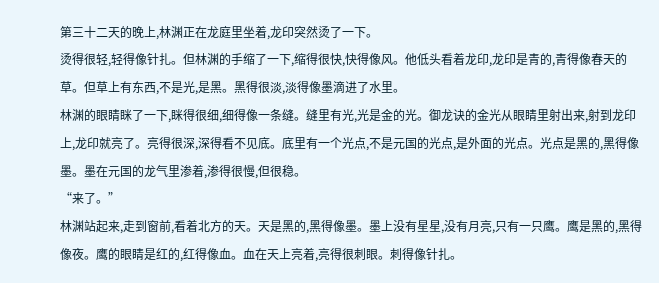第三十二天的晚上,林渊正在龙庭里坐着,龙印突然烫了一下。
烫得很轻,轻得像针扎。但林渊的手缩了一下,缩得很快,快得像风。他低头看着龙印,龙印是青的,青得像春天的草。但草上有东西,不是光,是黑。黑得很淡,淡得像墨滴进了水里。
林渊的眼睛眯了一下,眯得很细,细得像一条缝。缝里有光,光是金的光。御龙诀的金光从眼睛里射出来,射到龙印上,龙印就亮了。亮得很深,深得看不见底。底里有一个光点,不是元国的光点,是外面的光点。光点是黑的,黑得像墨。墨在元国的龙气里渗着,渗得很慢,但很稳。
“来了。”
林渊站起来,走到窗前,看着北方的天。天是黑的,黑得像墨。墨上没有星星,没有月亮,只有一只鹰。鹰是黑的,黑得像夜。鹰的眼睛是红的,红得像血。血在天上亮着,亮得很刺眼。刺得像针扎。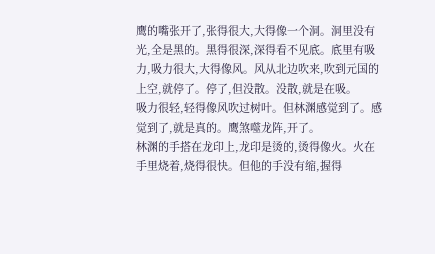鹰的嘴张开了,张得很大,大得像一个洞。洞里没有光,全是黑的。黑得很深,深得看不见底。底里有吸力,吸力很大,大得像风。风从北边吹来,吹到元国的上空,就停了。停了,但没散。没散,就是在吸。
吸力很轻,轻得像风吹过树叶。但林渊感觉到了。感觉到了,就是真的。鹰煞噬龙阵,开了。
林渊的手搭在龙印上,龙印是烫的,烫得像火。火在手里烧着,烧得很快。但他的手没有缩,握得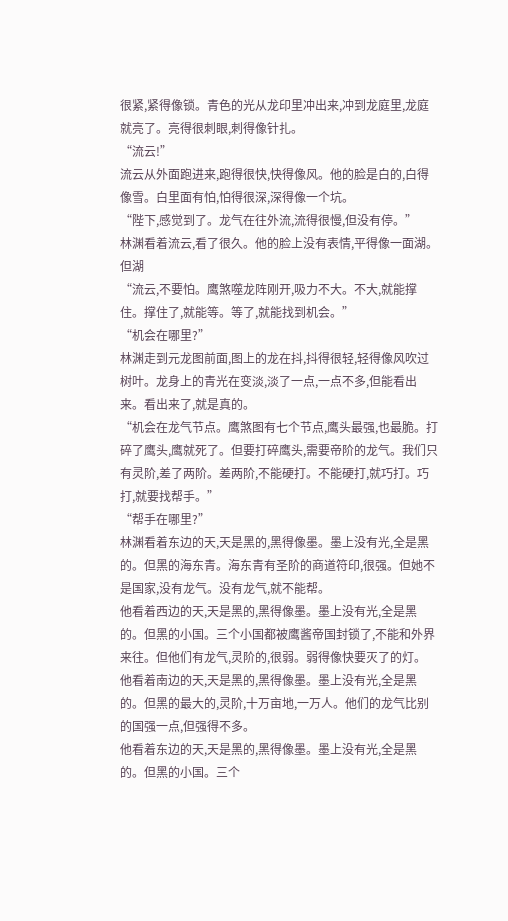很紧,紧得像锁。青色的光从龙印里冲出来,冲到龙庭里,龙庭就亮了。亮得很刺眼,刺得像针扎。
“流云!”
流云从外面跑进来,跑得很快,快得像风。他的脸是白的,白得像雪。白里面有怕,怕得很深,深得像一个坑。
“陛下,感觉到了。龙气在往外流,流得很慢,但没有停。”
林渊看着流云,看了很久。他的脸上没有表情,平得像一面湖。但湖
“流云,不要怕。鹰煞噬龙阵刚开,吸力不大。不大,就能撑住。撑住了,就能等。等了,就能找到机会。”
“机会在哪里?”
林渊走到元龙图前面,图上的龙在抖,抖得很轻,轻得像风吹过树叶。龙身上的青光在变淡,淡了一点,一点不多,但能看出来。看出来了,就是真的。
“机会在龙气节点。鹰煞图有七个节点,鹰头最强,也最脆。打碎了鹰头,鹰就死了。但要打碎鹰头,需要帝阶的龙气。我们只有灵阶,差了两阶。差两阶,不能硬打。不能硬打,就巧打。巧打,就要找帮手。”
“帮手在哪里?”
林渊看着东边的天,天是黑的,黑得像墨。墨上没有光,全是黑的。但黑的海东青。海东青有圣阶的商道符印,很强。但她不是国家,没有龙气。没有龙气,就不能帮。
他看着西边的天,天是黑的,黑得像墨。墨上没有光,全是黑的。但黑的小国。三个小国都被鹰酱帝国封锁了,不能和外界来往。但他们有龙气,灵阶的,很弱。弱得像快要灭了的灯。
他看着南边的天,天是黑的,黑得像墨。墨上没有光,全是黑的。但黑的最大的,灵阶,十万亩地,一万人。他们的龙气比别的国强一点,但强得不多。
他看着东边的天,天是黑的,黑得像墨。墨上没有光,全是黑的。但黑的小国。三个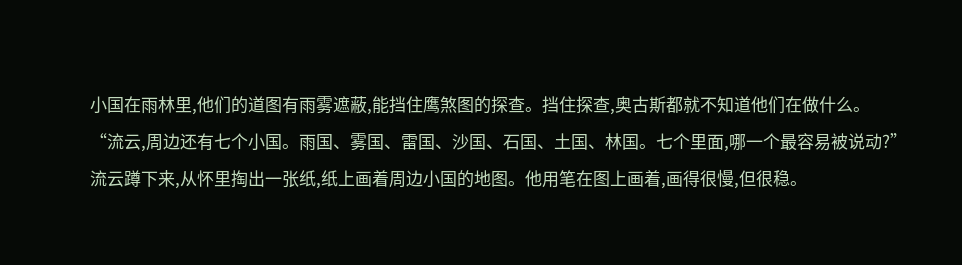小国在雨林里,他们的道图有雨雾遮蔽,能挡住鹰煞图的探查。挡住探查,奥古斯都就不知道他们在做什么。
“流云,周边还有七个小国。雨国、雾国、雷国、沙国、石国、土国、林国。七个里面,哪一个最容易被说动?”
流云蹲下来,从怀里掏出一张纸,纸上画着周边小国的地图。他用笔在图上画着,画得很慢,但很稳。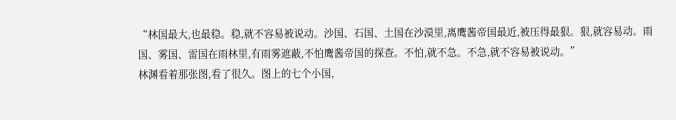“林国最大,也最稳。稳,就不容易被说动。沙国、石国、土国在沙漠里,离鹰酱帝国最近,被压得最狠。狠,就容易动。雨国、雾国、雷国在雨林里,有雨雾遮蔽,不怕鹰酱帝国的探查。不怕,就不急。不急,就不容易被说动。”
林渊看着那张图,看了很久。图上的七个小国,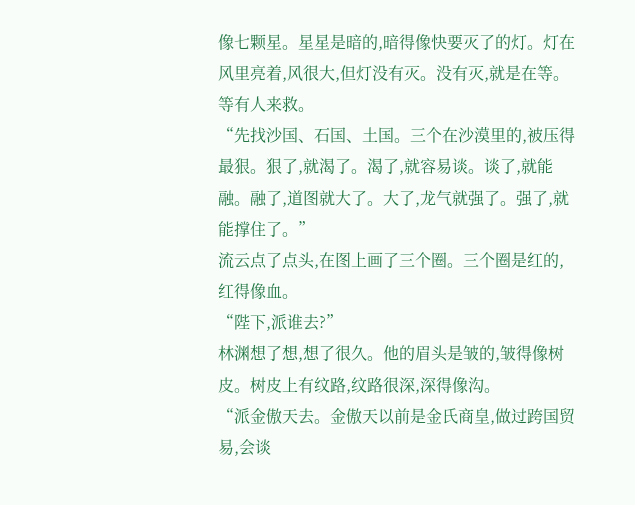像七颗星。星星是暗的,暗得像快要灭了的灯。灯在风里亮着,风很大,但灯没有灭。没有灭,就是在等。等有人来救。
“先找沙国、石国、土国。三个在沙漠里的,被压得最狠。狠了,就渴了。渴了,就容易谈。谈了,就能融。融了,道图就大了。大了,龙气就强了。强了,就能撑住了。”
流云点了点头,在图上画了三个圈。三个圈是红的,红得像血。
“陛下,派谁去?”
林渊想了想,想了很久。他的眉头是皱的,皱得像树皮。树皮上有纹路,纹路很深,深得像沟。
“派金傲天去。金傲天以前是金氏商皇,做过跨国贸易,会谈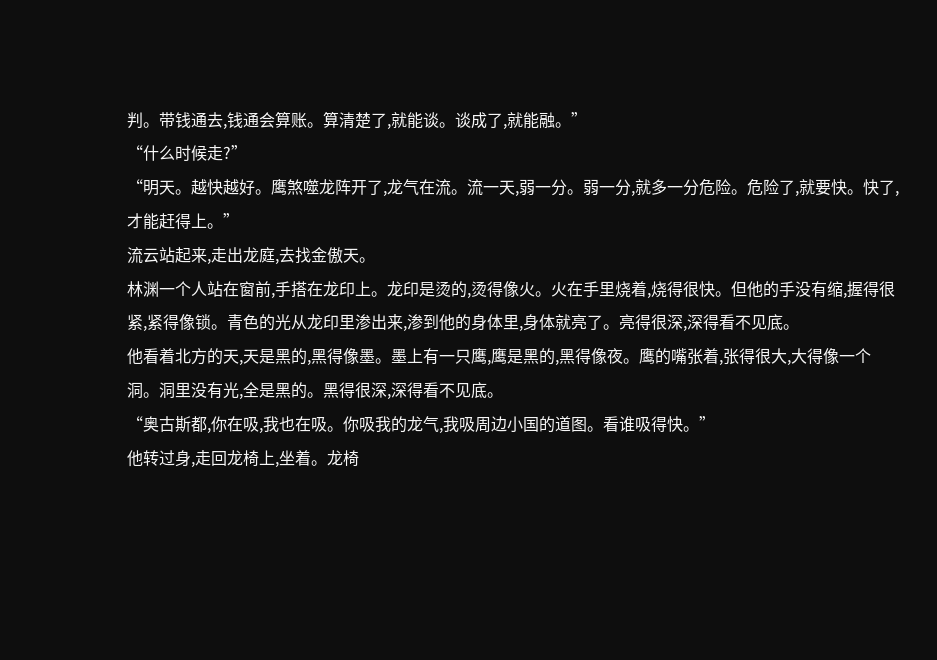判。带钱通去,钱通会算账。算清楚了,就能谈。谈成了,就能融。”
“什么时候走?”
“明天。越快越好。鹰煞噬龙阵开了,龙气在流。流一天,弱一分。弱一分,就多一分危险。危险了,就要快。快了,才能赶得上。”
流云站起来,走出龙庭,去找金傲天。
林渊一个人站在窗前,手搭在龙印上。龙印是烫的,烫得像火。火在手里烧着,烧得很快。但他的手没有缩,握得很紧,紧得像锁。青色的光从龙印里渗出来,渗到他的身体里,身体就亮了。亮得很深,深得看不见底。
他看着北方的天,天是黑的,黑得像墨。墨上有一只鹰,鹰是黑的,黑得像夜。鹰的嘴张着,张得很大,大得像一个洞。洞里没有光,全是黑的。黑得很深,深得看不见底。
“奥古斯都,你在吸,我也在吸。你吸我的龙气,我吸周边小国的道图。看谁吸得快。”
他转过身,走回龙椅上,坐着。龙椅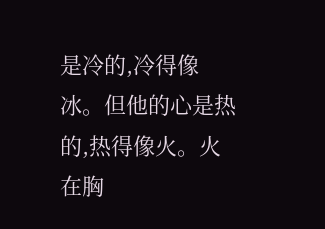是冷的,冷得像冰。但他的心是热的,热得像火。火在胸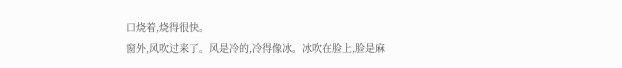口烧着,烧得很快。
窗外,风吹过来了。风是冷的,冷得像冰。冰吹在脸上,脸是麻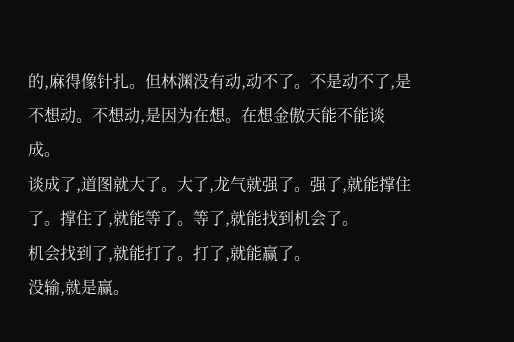的,麻得像针扎。但林渊没有动,动不了。不是动不了,是不想动。不想动,是因为在想。在想金傲天能不能谈成。
谈成了,道图就大了。大了,龙气就强了。强了,就能撑住了。撑住了,就能等了。等了,就能找到机会了。
机会找到了,就能打了。打了,就能赢了。
没输,就是赢。